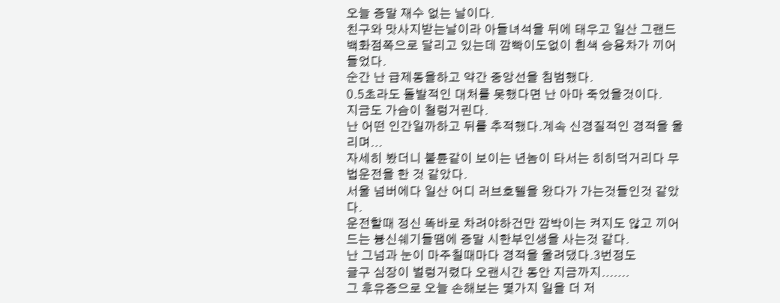오늘 증말 재수 없는 날이다.
친구와 맛사지받는날이라 아들녀석을 뒤에 태우고 일산 그랜드백화점쪽으로 달리고 있는데 깜빡이도없이 흰색 승용차가 끼어 들었다.
순간 난 급제동을하고 약간 중앙선을 침범했다.
0.5초라도 돌발적인 대처를 못했다면 난 아마 죽었을것이다.
지금도 가슴이 철렁거린다.
난 어떤 인간일까하고 뒤를 추적했다.계속 신경질적인 경적을 울리며...
자세히 봤더니 불륜같이 보이는 년놈이 타서는 히히덕거리다 무법운전을 한 것 같았다.
서울 넘버에다 일산 어디 러브호텔을 왔다가 가는것들인것 같았다.
운전할때 정신 똑바로 차려야하건만 깜박이는 켜지도 않고 끼어드는 븅신쉐기들땜에 증말 시한부인생을 사는것 같다.
난 그넘과 눈이 마주칠때마다 경적을 울려댔다.3번정도
글구 심장이 벌렁거렸다 오랜시간 동안 지금까지.......
그 후유증으로 오늘 손해보는 몇가지 일을 더 저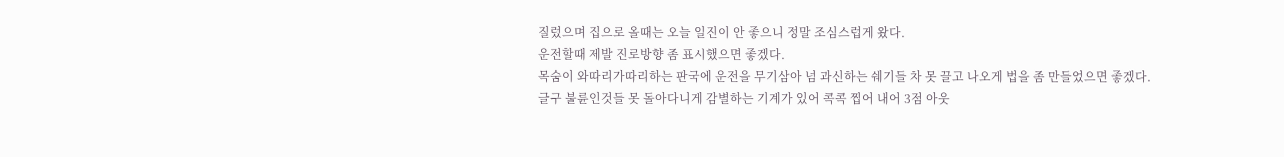질렀으며 집으로 올때는 오늘 일진이 안 좋으니 정말 조심스럽게 왔다.
운전할때 제발 진로방향 좀 표시했으면 좋겠다.
목숨이 와따리가따리하는 판국에 운전을 무기삼아 넘 과신하는 쉐기들 차 못 끌고 나오게 법을 좀 만들었으면 좋겠다.
글구 불륜인것들 못 돌아다니게 감별하는 기계가 있어 콕콕 찝어 내어 3점 아웃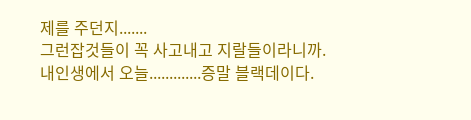제를 주던지.......
그런잡것들이 꼭 사고내고 지랄들이라니까.
내인생에서 오늘.............증말 블랙데이다.